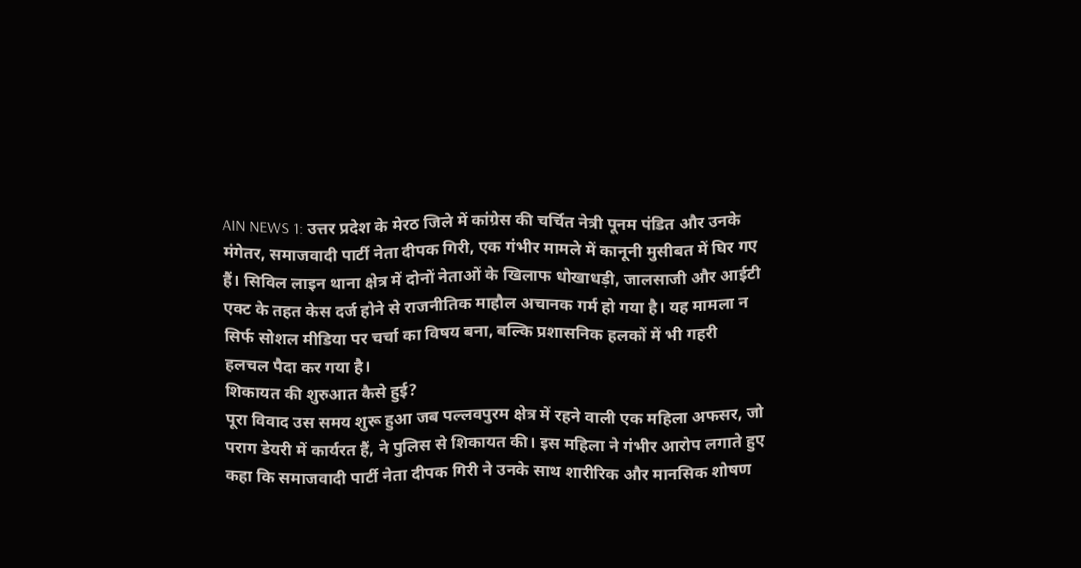AIN NEWS 1: उत्तर प्रदेश के मेरठ जिले में कांग्रेस की चर्चित नेत्री पूनम पंडित और उनके मंगेतर, समाजवादी पार्टी नेता दीपक गिरी, एक गंभीर मामले में कानूनी मुसीबत में घिर गए हैं। सिविल लाइन थाना क्षेत्र में दोनों नेताओं के खिलाफ धोखाधड़ी, जालसाजी और आईटी एक्ट के तहत केस दर्ज होने से राजनीतिक माहौल अचानक गर्म हो गया है। यह मामला न सिर्फ सोशल मीडिया पर चर्चा का विषय बना, बल्कि प्रशासनिक हलकों में भी गहरी हलचल पैदा कर गया है।
शिकायत की शुरुआत कैसे हुई?
पूरा विवाद उस समय शुरू हुआ जब पल्लवपुरम क्षेत्र में रहने वाली एक महिला अफसर, जो पराग डेयरी में कार्यरत हैं, ने पुलिस से शिकायत की। इस महिला ने गंभीर आरोप लगाते हुए कहा कि समाजवादी पार्टी नेता दीपक गिरी ने उनके साथ शारीरिक और मानसिक शोषण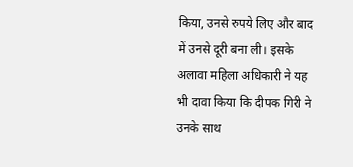किया, उनसे रुपये लिए और बाद में उनसे दूरी बना ली। इसके अलावा महिला अधिकारी ने यह भी दावा किया कि दीपक गिरी ने उनके साथ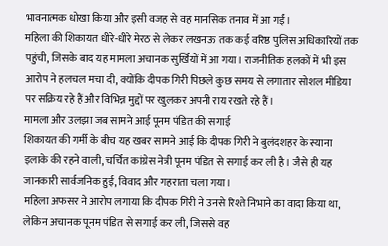भावनात्मक धोखा किया और इसी वजह से वह मानसिक तनाव में आ गईं।
महिला की शिकायत धीरे-धीरे मेरठ से लेकर लखनऊ तक कई वरिष्ठ पुलिस अधिकारियों तक पहुंची, जिसके बाद यह मामला अचानक सुर्खियों में आ गया। राजनीतिक हलकों में भी इस आरोप ने हलचल मचा दी, क्योंकि दीपक गिरी पिछले कुछ समय से लगातार सोशल मीडिया पर सक्रिय रहे हैं और विभिन्न मुद्दों पर खुलकर अपनी राय रखते रहे हैं।
मामला और उलझा जब सामने आई पूनम पंडित की सगाई
शिकायत की गर्मी के बीच यह खबर सामने आई कि दीपक गिरी ने बुलंदशहर के स्याना इलाके की रहने वाली, चर्चित कांग्रेस नेत्री पूनम पंडित से सगाई कर ली है। जैसे ही यह जानकारी सार्वजनिक हुई, विवाद और गहराता चला गया।
महिला अफसर ने आरोप लगाया कि दीपक गिरी ने उनसे रिश्ते निभाने का वादा किया था, लेकिन अचानक पूनम पंडित से सगाई कर ली, जिससे वह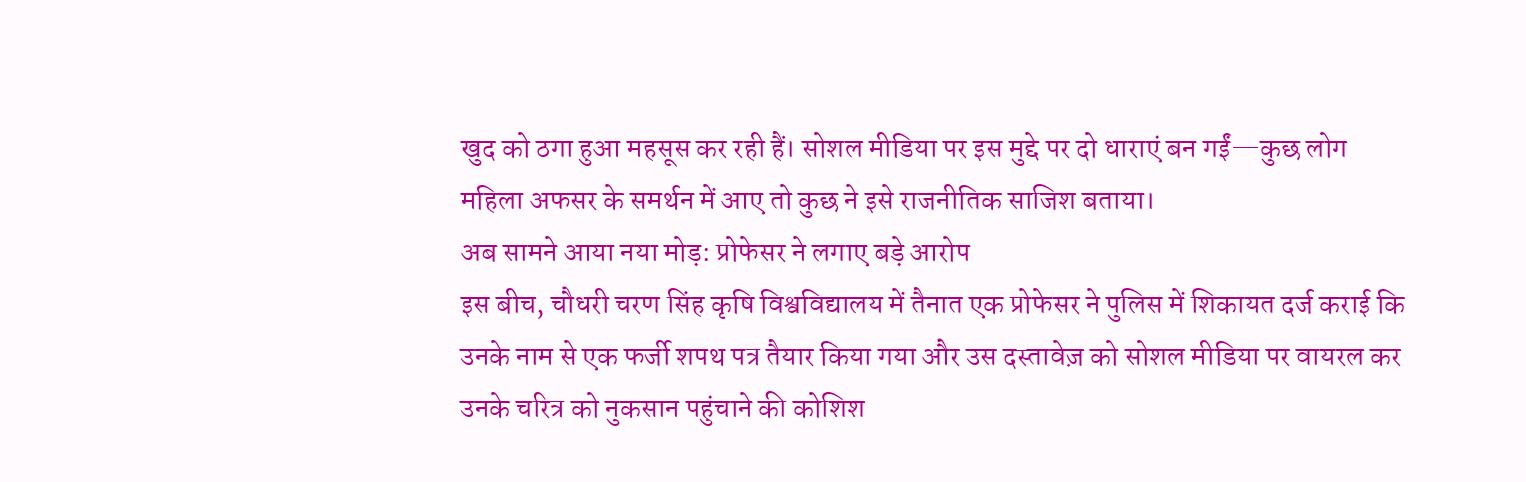खुद को ठगा हुआ महसूस कर रही हैं। सोशल मीडिया पर इस मुद्दे पर दो धाराएं बन गईं—कुछ लोग महिला अफसर के समर्थन में आए तो कुछ ने इसे राजनीतिक साजिश बताया।
अब सामने आया नया मोड़: प्रोफेसर ने लगाए बड़े आरोप
इस बीच, चौधरी चरण सिंह कृषि विश्वविद्यालय में तैनात एक प्रोफेसर ने पुलिस में शिकायत दर्ज कराई कि उनके नाम से एक फर्जी शपथ पत्र तैयार किया गया और उस दस्तावेज़ को सोशल मीडिया पर वायरल कर उनके चरित्र को नुकसान पहुंचाने की कोशिश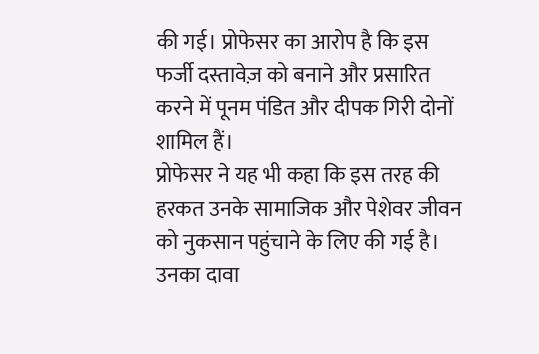की गई। प्रोफेसर का आरोप है कि इस फर्जी दस्तावेज़ को बनाने और प्रसारित करने में पूनम पंडित और दीपक गिरी दोनों शामिल हैं।
प्रोफेसर ने यह भी कहा कि इस तरह की हरकत उनके सामाजिक और पेशेवर जीवन को नुकसान पहुंचाने के लिए की गई है। उनका दावा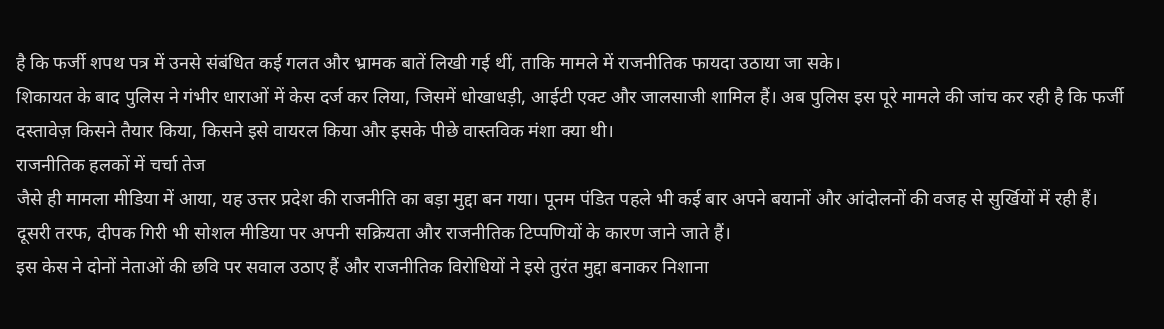है कि फर्जी शपथ पत्र में उनसे संबंधित कई गलत और भ्रामक बातें लिखी गई थीं, ताकि मामले में राजनीतिक फायदा उठाया जा सके।
शिकायत के बाद पुलिस ने गंभीर धाराओं में केस दर्ज कर लिया, जिसमें धोखाधड़ी, आईटी एक्ट और जालसाजी शामिल हैं। अब पुलिस इस पूरे मामले की जांच कर रही है कि फर्जी दस्तावेज़ किसने तैयार किया, किसने इसे वायरल किया और इसके पीछे वास्तविक मंशा क्या थी।
राजनीतिक हलकों में चर्चा तेज
जैसे ही मामला मीडिया में आया, यह उत्तर प्रदेश की राजनीति का बड़ा मुद्दा बन गया। पूनम पंडित पहले भी कई बार अपने बयानों और आंदोलनों की वजह से सुर्खियों में रही हैं। दूसरी तरफ, दीपक गिरी भी सोशल मीडिया पर अपनी सक्रियता और राजनीतिक टिप्पणियों के कारण जाने जाते हैं।
इस केस ने दोनों नेताओं की छवि पर सवाल उठाए हैं और राजनीतिक विरोधियों ने इसे तुरंत मुद्दा बनाकर निशाना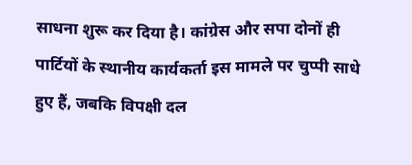साधना शुरू कर दिया है। कांग्रेस और सपा दोनों ही पार्टियों के स्थानीय कार्यकर्ता इस मामले पर चुप्पी साधे हुए हैं, जबकि विपक्षी दल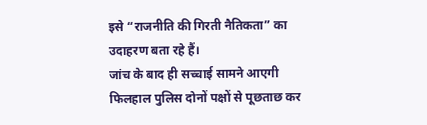इसे “राजनीति की गिरती नैतिकता” का उदाहरण बता रहे हैं।
जांच के बाद ही सच्चाई सामने आएगी
फिलहाल पुलिस दोनों पक्षों से पूछताछ कर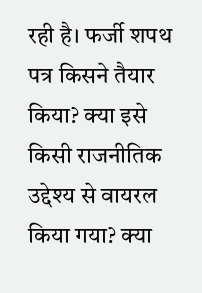रही है। फर्जी शपथ पत्र किसने तैयार किया? क्या इसे किसी राजनीतिक उद्देश्य से वायरल किया गया? क्या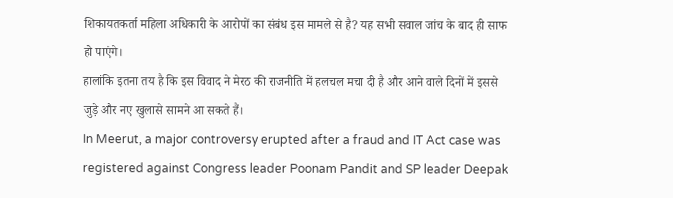शिकायतकर्ता महिला अधिकारी के आरोपों का संबंध इस मामले से है? यह सभी सवाल जांच के बाद ही साफ हो पाएंगे।
हालांकि इतना तय है कि इस विवाद ने मेरठ की राजनीति में हलचल मचा दी है और आने वाले दिनों में इससे जुड़े और नए खुलासे सामने आ सकते हैं।
In Meerut, a major controversy erupted after a fraud and IT Act case was registered against Congress leader Poonam Pandit and SP leader Deepak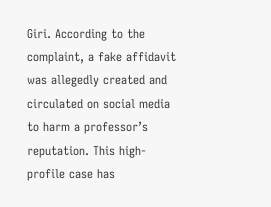Giri. According to the complaint, a fake affidavit was allegedly created and circulated on social media to harm a professor’s reputation. This high-profile case has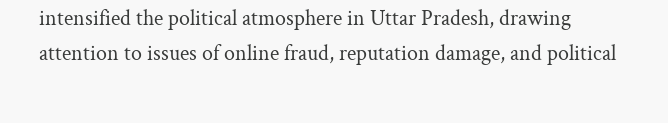intensified the political atmosphere in Uttar Pradesh, drawing attention to issues of online fraud, reputation damage, and political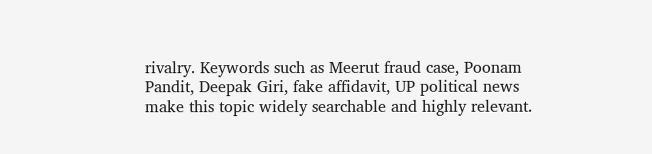rivalry. Keywords such as Meerut fraud case, Poonam Pandit, Deepak Giri, fake affidavit, UP political news make this topic widely searchable and highly relevant.